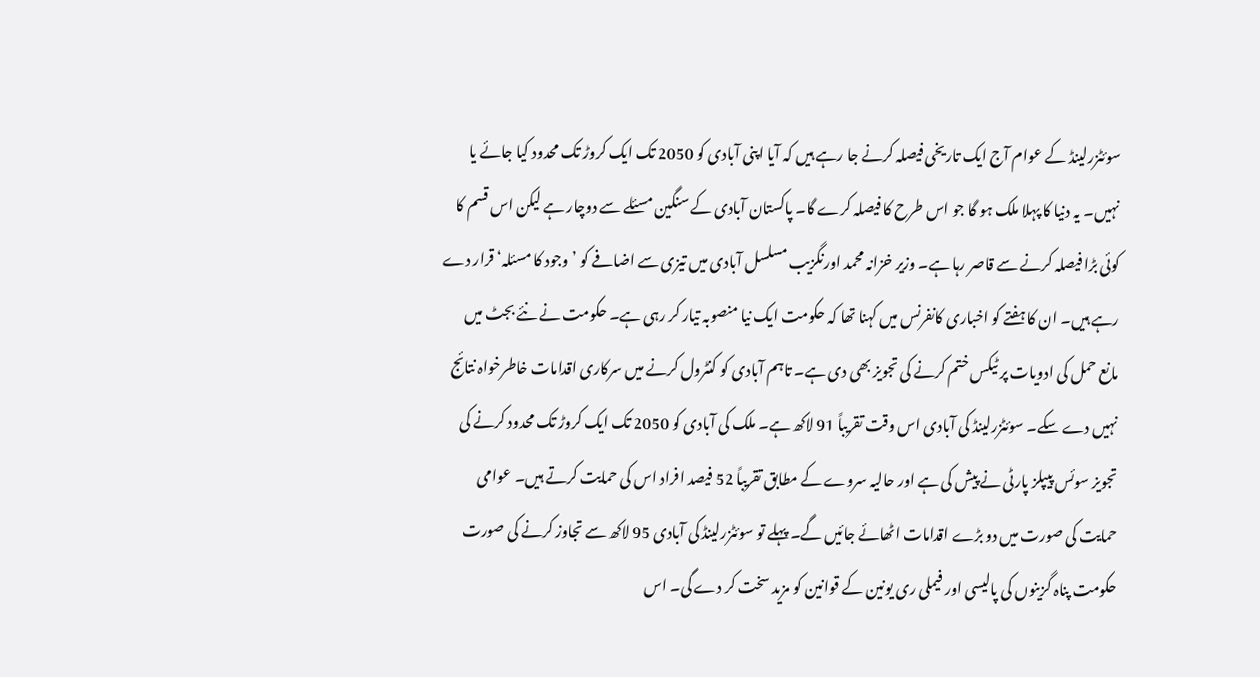سوئٹزرلینڈ کے عوام آج ایک تاریخی فیصلہ کرنے جا رہے ہیں کہ آیا اپنی آبادی کو 2050 تک ایک کروڑ تک محدود کیا جائے یا نہیں۔ یہ دنیا کا پہلا ملک ہو گا جو اس طرح کا فیصلہ کرے گا۔ پاکستان آبادی کے سنگین مسئلے سے دوچار ہے لیکن اس قسم کا کوئی بڑا فیصلہ کرنے سے قاصر رہا ہے۔ وزیر خزانہ محمد اورنگزیب مسلسل آبادی میں تیزی سے اضافے کو ’وجود کا مسئلہ‘ قرار دے رہے ہیں۔ ان کا ہفتے کو اخباری کانفرنس میں کہنا تھا کہ حکومت ایک نیا منصوبہ تیار کر رہی ہے۔ حکومت نے نئے بجٹ میں مانع حمل کی ادویات پر ٹیکس ختم کرنے کی تجویز بھی دی ہے۔ تاہم آبادی کو کنٹرول کرنے میں سرکاری اقدامات خاطرخواہ نتائج نہیں دے سکے۔ سوئٹزرلینڈ کی آبادی اس وقت تقریباً 91 لاکھ ہے۔ ملک کی آبادی کو 2050 تک ایک کروڑ تک محدود کرنے کی تجویز سوئس پیپلز پارٹی نے پیش کی ہے اور حالیہ سروے کے مطابق تقریباً 52 فیصد افراد اس کی حمایت کرتے ہیں۔ عوامی حمایت کی صورت میں دو بڑے اقدامات اٹھائے جائیں گے۔ پہلے تو سوئٹزرلینڈ کی آبادی 95 لاکھ سے تجاوز کرنے کی صورت حکومت پناہ گزینوں کی پالیسی اور فیملی ری یونین کے قوانین کو مزید سخت کر دے گی۔ اس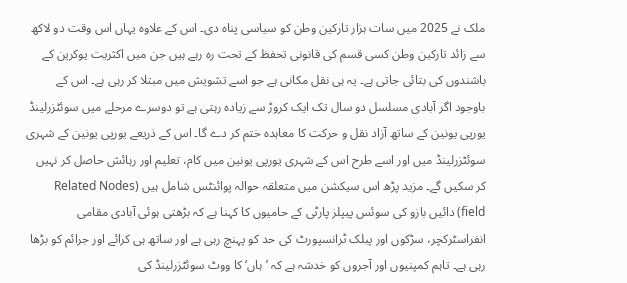ملک نے 2025 میں سات ہزار تارکین وطن کو سیاسی پناہ دی۔ اس کے علاوہ یہاں اس وقت دو لاکھ سے زائد تارکین وطن کسی قسم کی قانونی تحفظ کے تحت رہ رہے ہیں جن میں اکثریت یوکرین کے باشندوں کی بتائی جاتی ہے۔ یہ ہی نقل مکانی ہے جو اسے تشویش میں مبتلا کر رہی ہے۔ اس کے باوجود اگر آبادی مسلسل دو سال تک ایک کروڑ سے زیادہ رہتی ہے تو دوسرے مرحلے میں سوئٹزرلینڈ یورپی یونین کے ساتھ آزاد نقل و حرکت کا معاہدہ ختم کر دے گا۔ اس کے ذریعے یورپی یونین کے شہری سوئٹزرلینڈ میں اور اسے طرح اس کے شہری یورپی یونین میں کام، تعلیم اور رہائش حاصل کر نہیں کر سکیں گے۔ مزید پڑھ اس سیکشن میں متعلقہ حوالہ پوائنٹس شامل ہیں (Related Nodes field) دائیں بازو کی سوئس پیپلز پارٹی کے حامیوں کا کہنا ہے کہ بڑھتی ہوئی آبادی مقامی انفراسٹرکچر، سڑکوں اور پبلک ٹرانسپورٹ کی حد کو پہنچ رہی ہے اور ساتھ ہی کرائے اور جرائم کو بڑھا رہی ہے۔ تاہم کمپنیوں اور آجروں کو خدشہ ہے کہ ’ہاں‘ کا ووٹ سوئٹزرلینڈ کی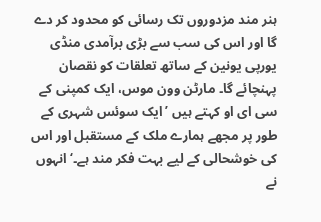ہنر مند مزدوروں تک رسائی کو محدود کر دے گا اور اس کی سب سے بڑی برآمدی منڈی یورپی یونین کے ساتھ تعلقات کو نقصان پہنچائے گا۔ مارٹن وون موس، ایک کمپنی کے سی ای او کہتے ہیں ’ایک سوئس شہری کے طور پر مجھے ہمارے ملک کے مستقبل اور اس کی خوشحالی کے لیے بہت فکر مند ہے۔‘ انہوں نے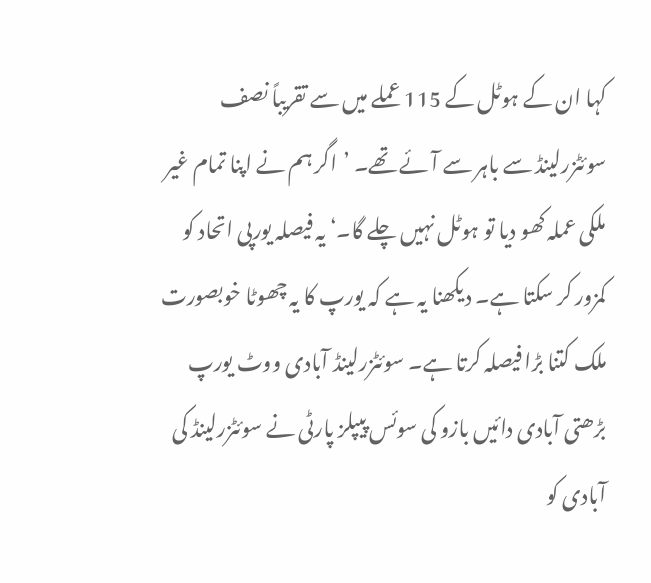کہا ان کے ہوٹل کے 115 عملے میں سے تقریباً نصف سوئٹزرلینڈ سے باہر سے آئے تھے۔ ’اگر ہم نے اپنا تمام غیر ملکی عملہ کھو دیا تو ہوٹل نہیں چلے گا۔‘ یہ فیصلہ یورپی اتحاد کو کمزور کر سکتا ہے۔ دیکھنا یہ ہے کہ یورپ کا یہ چھوٹا خوبصورت ملک کتنا بڑا فیصلہ کرتا ہے۔ سوئٹزرلینڈ آبادی ووٹ یورپ بڑھتی آبادی دائیں بازو کی سوئس پیپلز پارٹی نے سوئٹزرلینڈ کی آبادی کو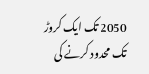2050 تک ایک کروڑ تک محدود کرنے کی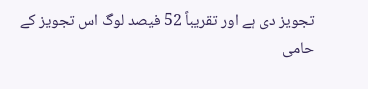تجویز دی ہے اور تقریباً 52 فیصد لوگ اس تجویز کے حامی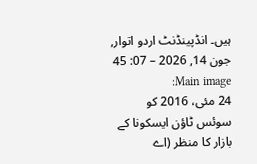ہیں۔ انڈپینڈنٹ اردو اتوار, جون 14, 2026 – 07: 45 Main image:
24 مئی، 2016 کو سوئس ٹاؤن ایسکونا کے بازار کا منظر (اے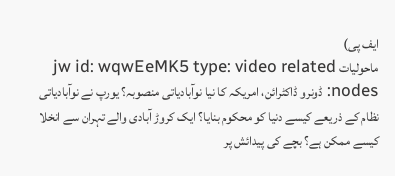ایف پی)
ماحولیات jw id: wqwEeMK5 type: video related nodes: ڈونرو ڈاکٹرائن، امریکہ کا نیا نوآبادیاتی منصوبہ؟ یورپ نے نوآبادیاتی نظام کے ذریعے کیسے دنیا کو محکوم بنایا؟ ایک کروڑ آبادی والے تہران سے انخلا کیسے ممکن ہے؟ بچے کی پیدائش پر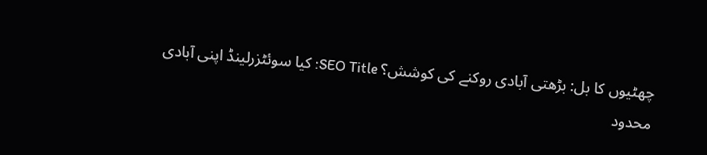چھٹیوں کا بل: بڑھتی آبادی روکنے کی کوشش؟ SEO Title: کیا سوئٹزرلینڈ اپنی آبادی محدود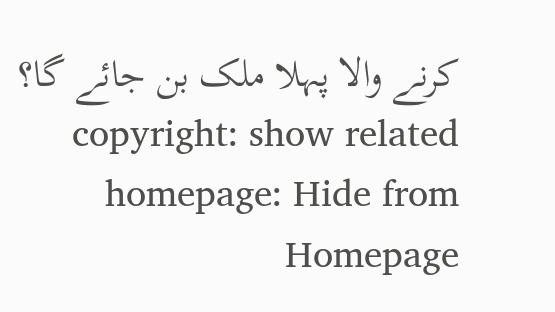کرنے والا پہلا ملک بن جائے گا؟ copyright: show related homepage: Hide from Homepage